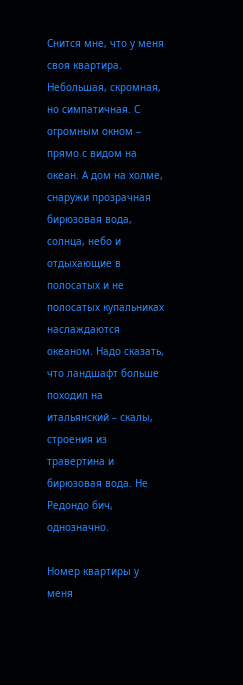Снится мне, что у меня своя квартира. Небольшая, скромная, но симпатичная. С огромным окном – прямо с видом на океан. А дом на холме, снаружи прозрачная бирюзовая вода, солнца, небо и отдыхающие в полосатых и не полосатых купальниках наслаждаются океаном. Надо сказать, что ландшафт больше походил на итальянский – скалы, строения из травертина и бирюзовая вода. Не Редондо бич, однозначно.

Номер квартиры у меня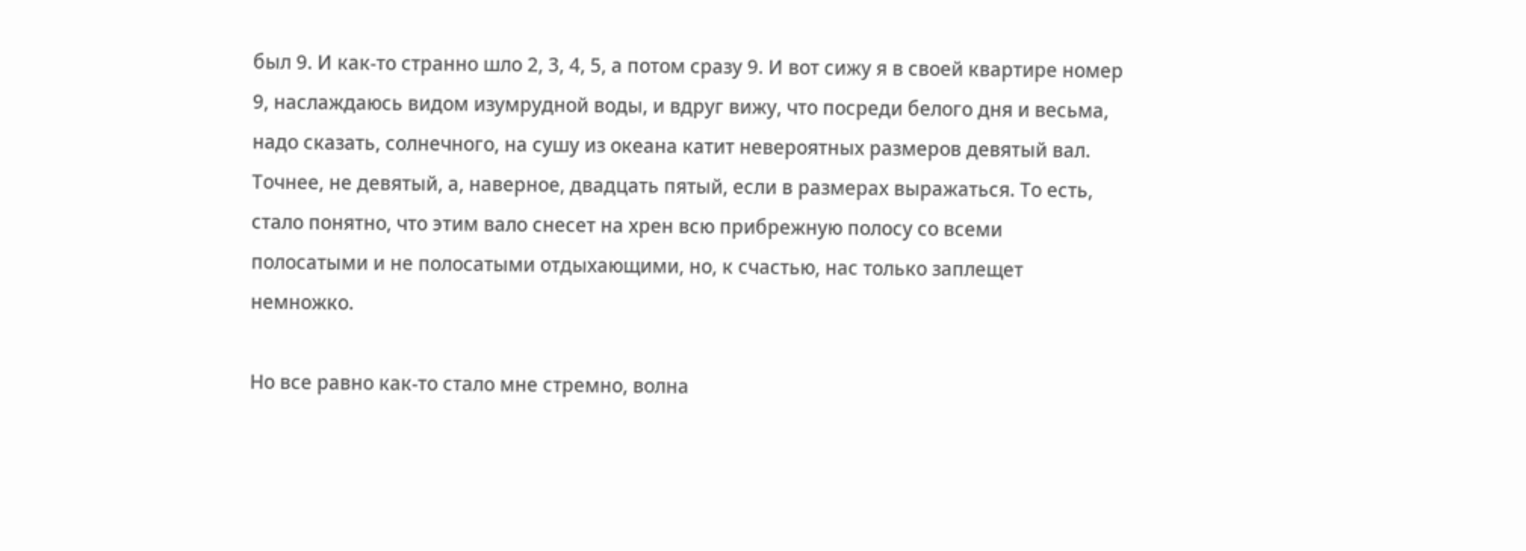был 9. И как-то странно шло 2, 3, 4, 5, а потом сразу 9. И вот сижу я в своей квартире номер 9, наслаждаюсь видом изумрудной воды, и вдруг вижу, что посреди белого дня и весьма, надо сказать, солнечного, на сушу из океана катит невероятных размеров девятый вал. Точнее, не девятый, а, наверное, двадцать пятый, если в размерах выражаться. То есть, стало понятно, что этим вало снесет на хрен всю прибрежную полосу со всеми полосатыми и не полосатыми отдыхающими, но, к счастью, нас только заплещет немножко.

Но все равно как-то стало мне стремно, волна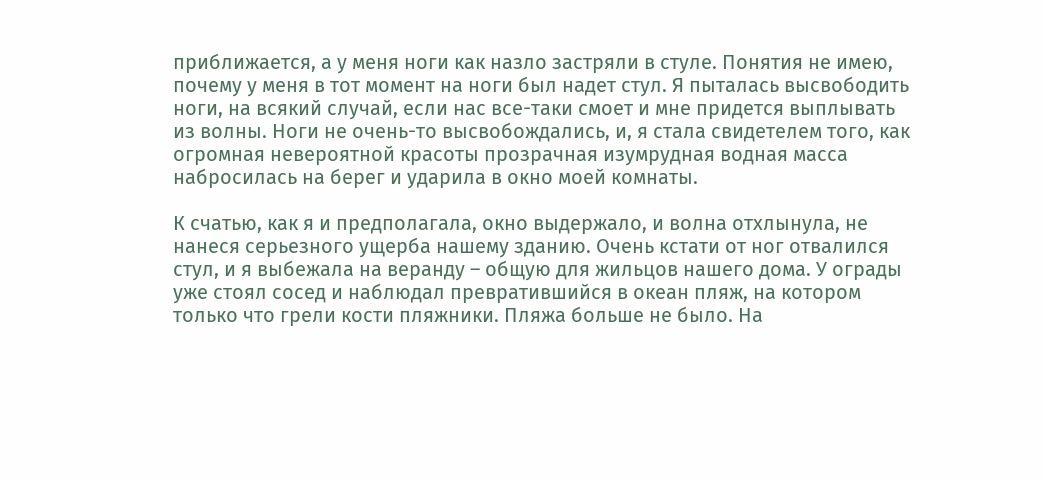приближается, а у меня ноги как назло застряли в стуле. Понятия не имею, почему у меня в тот момент на ноги был надет стул. Я пыталась высвободить ноги, на всякий случай, если нас все-таки смоет и мне придется выплывать из волны. Ноги не очень-то высвобождались, и, я стала свидетелем того, как огромная невероятной красоты прозрачная изумрудная водная масса набросилась на берег и ударила в окно моей комнаты.

К счатью, как я и предполагала, окно выдержало, и волна отхлынула, не нанеся серьезного ущерба нашему зданию. Очень кстати от ног отвалился стул, и я выбежала на веранду – общую для жильцов нашего дома. У ограды уже стоял сосед и наблюдал превратившийся в океан пляж, на котором только что грели кости пляжники. Пляжа больше не было. На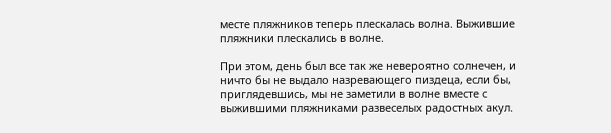месте пляжников теперь плескалась волна. Выжившие пляжники плескались в волне.

При этом, день был все так же невероятно солнечен, и ничто бы не выдало назревающего пиздеца, если бы, приглядевшись, мы не заметили в волне вместе с выжившими пляжниками развеселых радостных акул.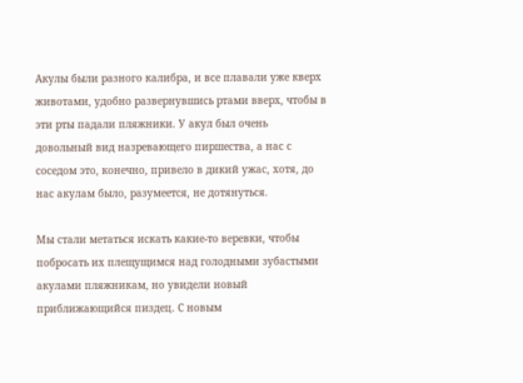Акулы были разного калибра, и все плавали уже кверх животами, удобно развернувшись ртами вверх, чтобы в эти рты падали пляжники. У акул был очень довольный вид назревающего пиршества, а нас с соседом это, конечно, привело в дикий ужас, хотя, до нас акулам было, разумеется, не дотянуться.

Мы стали метаться искать какие-то веревки, чтобы побросать их плещущимся над голодными зубастыми акулами пляжникам, но увидели новый приближающийся пиздец. С новым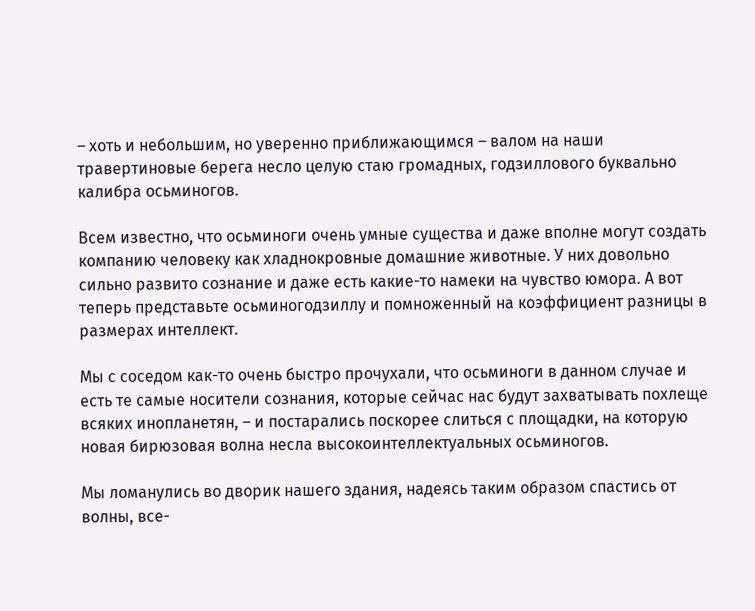– хоть и небольшим, но уверенно приближающимся – валом на наши травертиновые берега несло целую стаю громадных, годзиллового буквально калибра осьминогов.

Всем известно, что осьминоги очень умные существа и даже вполне могут создать компанию человеку как хладнокровные домашние животные. У них довольно сильно развито сознание и даже есть какие-то намеки на чувство юмора. А вот теперь представьте осьминогодзиллу и помноженный на коэффициент разницы в размерах интеллект.

Мы с соседом как-то очень быстро прочухали, что осьминоги в данном случае и есть те самые носители сознания, которые сейчас нас будут захватывать похлеще всяких инопланетян, – и постарались поскорее слиться с площадки, на которую новая бирюзовая волна несла высокоинтеллектуальных осьминогов.

Мы ломанулись во дворик нашего здания, надеясь таким образом спастись от волны, все-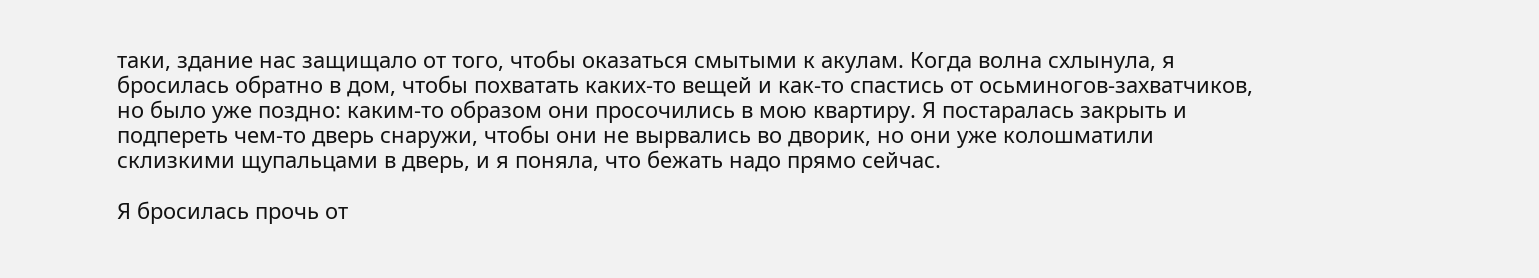таки, здание нас защищало от того, чтобы оказаться смытыми к акулам. Когда волна схлынула, я бросилась обратно в дом, чтобы похватать каких-то вещей и как-то спастись от осьминогов-захватчиков, но было уже поздно: каким-то образом они просочились в мою квартиру. Я постаралась закрыть и подпереть чем-то дверь снаружи, чтобы они не вырвались во дворик, но они уже колошматили склизкими щупальцами в дверь, и я поняла, что бежать надо прямо сейчас.

Я бросилась прочь от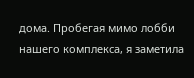дома. Пробегая мимо лобби нашего комплекса, я заметила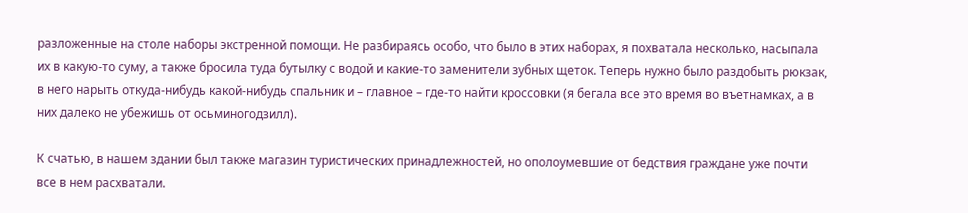разложенные на столе наборы экстренной помощи. Не разбираясь особо, что было в этих наборах, я похватала несколько, насыпала их в какую-то суму, а также бросила туда бутылку с водой и какие-то заменители зубных щеток. Теперь нужно было раздобыть рюкзак, в него нарыть откуда-нибудь какой-нибудь спальник и – главное – где-то найти кроссовки (я бегала все это время во въетнамках, а в них далеко не убежишь от осьминогодзилл).

К счатью, в нашем здании был также магазин туристических принадлежностей, но ополоумевшие от бедствия граждане уже почти все в нем расхватали.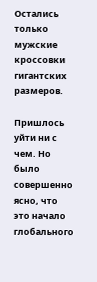Остались только мужские кроссовки гигантских размеров.

Пришлось уйти ни с чем. Но было совершенно ясно, что это начало глобального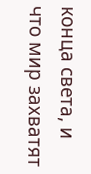конца света, и что мир захватят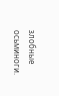злобные осьминоги.